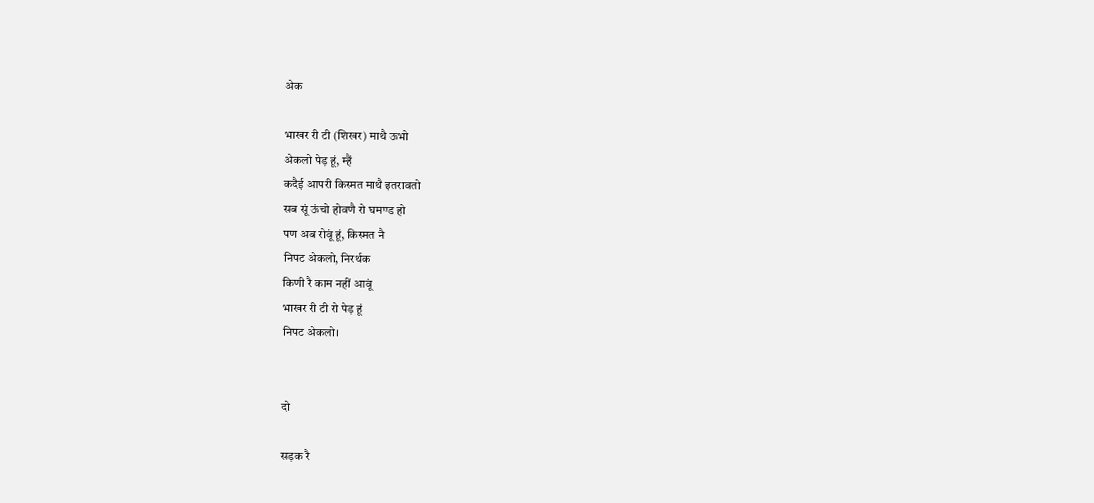अेक

भाखर री टी (शिखर) माथै ऊभो
अेकलो पेड़ हूं, म्हैं
कदैई आपरी किस्मत माथै इतरावतो
सब सूं ऊंचो होवणै रो घमण्ड हो
पण अब रोवूं हूं, किस्मत नै
निपट अेकलो, निरर्थक
किणी रै काम नहीं आवूं
भाखर री टी रो पेड़ हूं
निपट अेकलो।


दो

सड़क रै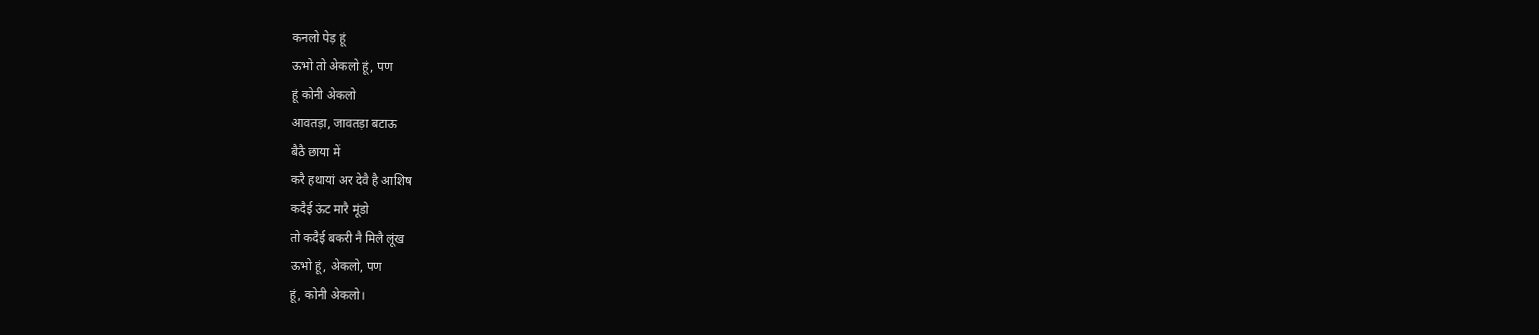कनलो पेड़ हूं
ऊभो तो अेकलो हूं, पण
हूं कोनी अेकलो
आवतड़ा, जावतड़ा बटाऊ
बैठै छाया में
करै हथायां अर देवै है आशिष
कदैई ऊंट मारै मूंडो
तो कदैई बकरी नै मिलै लूंख
ऊभो हूं, अेकलो, पण
हूं, कोनी अेकलो।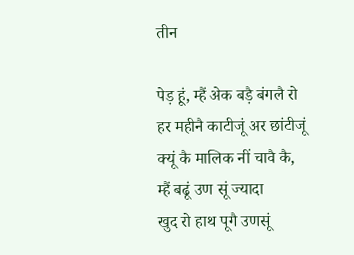तीन

पेड़ हूं, म्हैं अेक बड़ै बंगलै रो
हर महीनै काटीजूं अर छांटीजूं
क्यूं कै मालिक नीं चावै कै,
म्हैं बढूं उण सूं ज्यादा
खुद रो हाथ पूगै उणसूं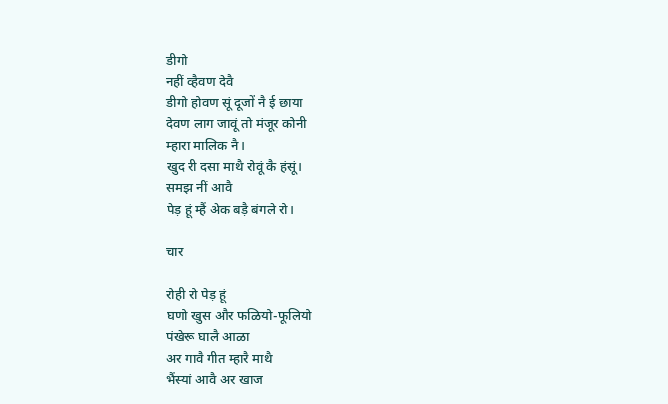डीगो
नहीं व्हैवण देवै
डीगो होवण सूं दूजों नै ई छाया
देवण लाग जावूं तो मंजूर कोनी
म्हारा मालिक नै।
खुद री दसा माथै रोवूं कै हंसूं।
समझ नीं आवै
पेड़ हूं म्हैं अेक बड़ै बंगले रो।

चार

रोही रो पेड़ हूं
घणो खुस और फळियो-फूलियो
पंखेरू घालै आळा
अर गावै गीत म्हारै माथै
भैंस्यां आवै अर खाज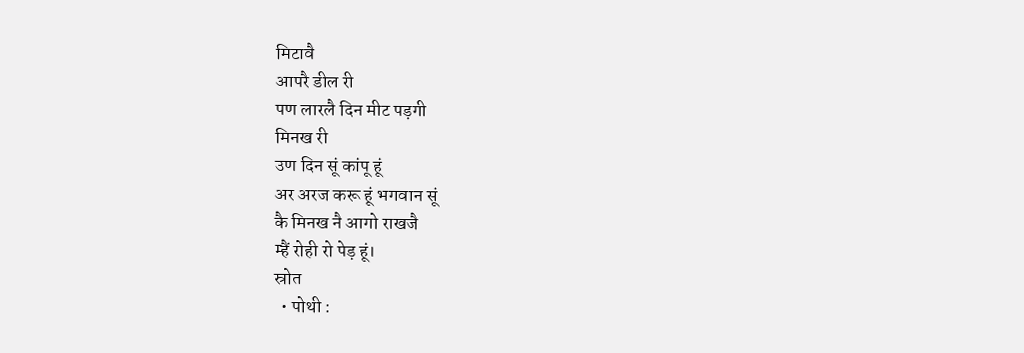मिटावै
आपरै डील री
पण लारलै दिन मीट पड़गी
मिनख री
उण दिन सूं कांपू हूं
अर अरज करू हूं भगवान सूं
कै मिनख नै आगो राखजै
म्हैं रोही रो पेड़ हूं।
स्रोत
  • पोथी :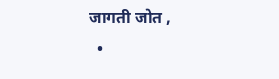जागती जोत ,
  •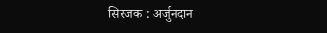सिरजक : अर्जुनदान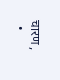चारण ,
  •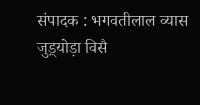संपादक : भगवतीलाल व्यास
जुड़्योड़ा विसै